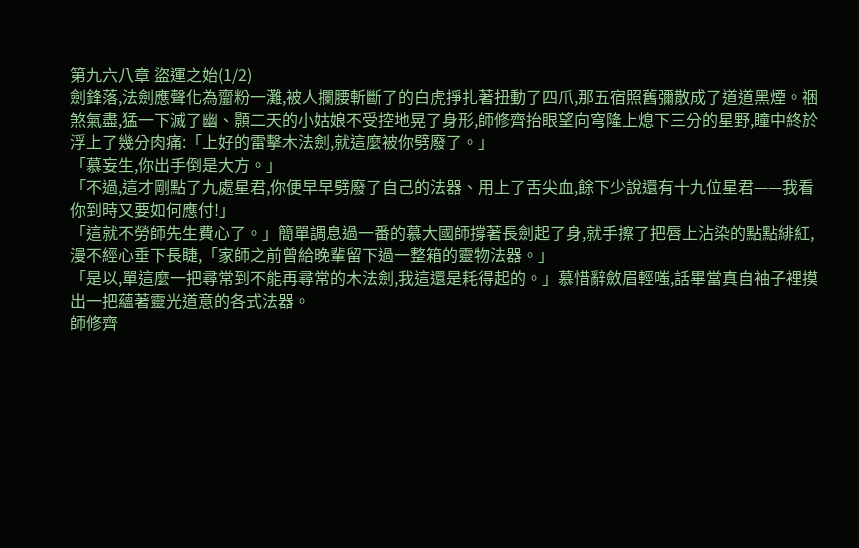第九六八章 盜運之始(1/2)
劍鋒落,法劍應聲化為齏粉一灘,被人攔腰斬斷了的白虎掙扎著扭動了四爪,那五宿照舊彌散成了道道黑煙。祵
煞氣盡,猛一下滅了幽、顥二天的小姑娘不受控地晃了身形,師修齊抬眼望向穹隆上熄下三分的星野,瞳中終於浮上了幾分肉痛:「上好的雷擊木法劍,就這麼被你劈廢了。」
「慕妄生,你出手倒是大方。」
「不過,這才剛點了九處星君,你便早早劈廢了自己的法器、用上了舌尖血,餘下少說還有十九位星君——我看你到時又要如何應付!」
「這就不勞師先生費心了。」簡單調息過一番的慕大國師撐著長劍起了身,就手擦了把唇上沾染的點點緋紅,漫不經心垂下長睫,「家師之前曾給晚輩留下過一整箱的靈物法器。」
「是以,單這麼一把尋常到不能再尋常的木法劍,我這還是耗得起的。」慕惜辭斂眉輕嗤,話畢當真自袖子裡摸出一把蘊著靈光道意的各式法器。
師修齊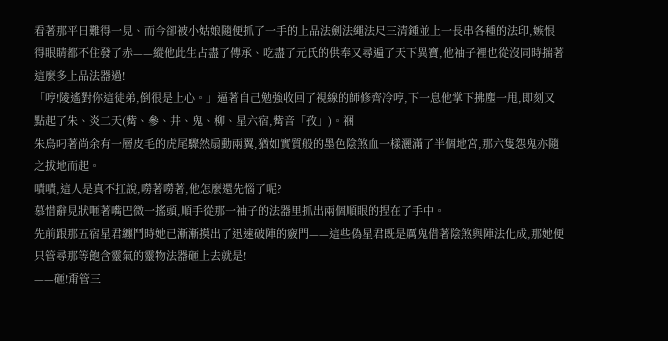看著那平日難得一見、而今卻被小姑娘隨便抓了一手的上品法劍法繩法尺三清鍾並上一長串各種的法印,嫉恨得眼睛都不住發了赤——縱他此生占盡了傳承、吃盡了元氏的供奉又尋遍了天下異寶,他袖子裡也從沒同時揣著這麼多上品法器過!
「哼!陵遙對你這徒弟,倒很是上心。」逼著自己勉強收回了視線的師修齊冷哼,下一息他掌下拂塵一甩,即刻又點起了朱、炎二天(觜、參、井、鬼、柳、星六宿,觜音「孜」)。祵
朱鳥叼著尚余有一層皮毛的虎尾驟然扇動兩翼,猶如實質般的墨色陰煞血一樣灑滿了半個地宮,那六隻怨鬼亦隨之拔地而起。
嘖嘖,這人是真不扛說,嘮著嘮著,他怎麼還先惱了呢?
慕惜辭見狀咂著嘴巴微一搖頭,順手從那一袖子的法器里抓出兩個順眼的捏在了手中。
先前跟那五宿星君纏鬥時她已漸漸摸出了迅速破陣的竅門——這些偽星君既是厲鬼借著陰煞與陣法化成,那她便只管尋那等飽含靈氣的靈物法器砸上去就是!
——砸!甭管三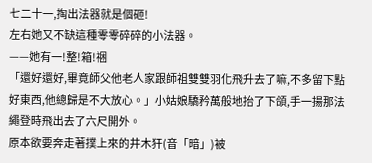七二十一,掏出法器就是個砸!
左右她又不缺這種零零碎碎的小法器。
——她有一!整!箱!祵
「還好還好,畢竟師父他老人家跟師祖雙雙羽化飛升去了嘛,不多留下點好東西,他總歸是不大放心。」小姑娘驕矜萬般地抬了下頜,手一揚那法繩登時飛出去了六尺開外。
原本欲要奔走著撲上來的井木犴(音「暗」)被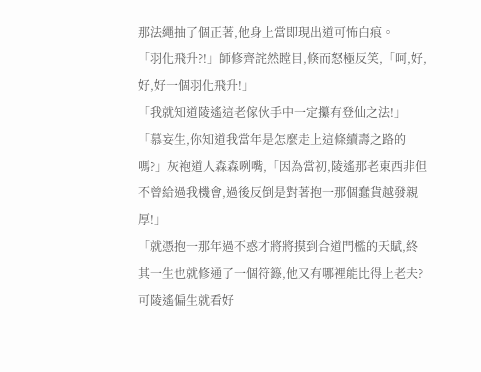那法繩抽了個正著,他身上當即現出道可怖白痕。
「羽化飛升?!」師修齊詫然瞠目,倏而怒極反笑,「呵,好,好,好一個羽化飛升!」
「我就知道陵遙這老傢伙手中一定攥有登仙之法!」
「慕妄生,你知道我當年是怎麼走上這條續壽之路的嗎?」灰袍道人森森咧嘴,「因為當初,陵遙那老東西非但不曾給過我機會,過後反倒是對著抱一那個蠢貨越發親厚!」
「就憑抱一那年過不惑才將將摸到合道門檻的天賦,終其一生也就修通了一個符籙,他又有哪裡能比得上老夫?可陵遙偏生就看好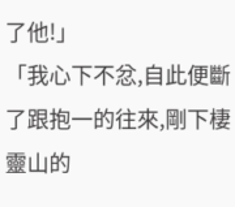了他!」
「我心下不忿,自此便斷了跟抱一的往來,剛下棲靈山的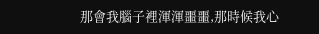那會我腦子裡渾渾噩噩,那時候我心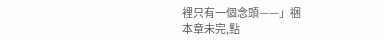裡只有一個念頭——」祵
本章未完,點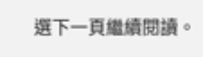選下一頁繼續閱讀。